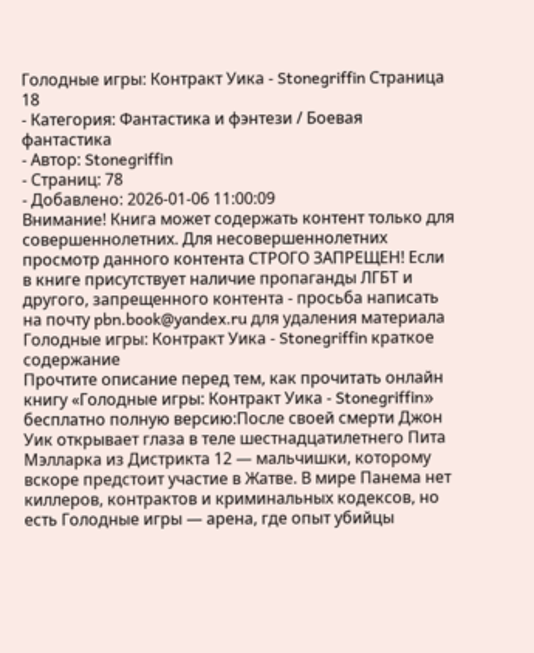Голодные игры: Контракт Уика - Stonegriffin Страница 18
- Категория: Фантастика и фэнтези / Боевая фантастика
- Автор: Stonegriffin
- Страниц: 78
- Добавлено: 2026-01-06 11:00:09
Внимание! Книга может содержать контент только для совершеннолетних. Для несовершеннолетних просмотр данного контента СТРОГО ЗАПРЕЩЕН! Если в книге присутствует наличие пропаганды ЛГБТ и другого, запрещенного контента - просьба написать на почту pbn.book@yandex.ru для удаления материала
Голодные игры: Контракт Уика - Stonegriffin краткое содержание
Прочтите описание перед тем, как прочитать онлайн книгу «Голодные игры: Контракт Уика - Stonegriffin» бесплатно полную версию:После своей смерти Джон Уик открывает глаза в теле шестнадцатилетнего Пита Мэлларка из Дистрикта 12 — мальчишки, которому вскоре предстоит участие в Жатве. В мире Панема нет киллеров, контрактов и криминальных кодексов, но есть Голодные игры — арена, где опыт убийцы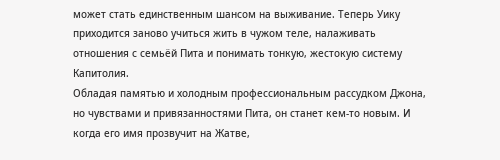может стать единственным шансом на выживание. Теперь Уику приходится заново учиться жить в чужом теле, налаживать отношения с семьёй Пита и понимать тонкую, жестокую систему Капитолия.
Обладая памятью и холодным профессиональным рассудком Джона, но чувствами и привязанностями Пита, он станет кем-то новым. И когда его имя прозвучит на Жатве,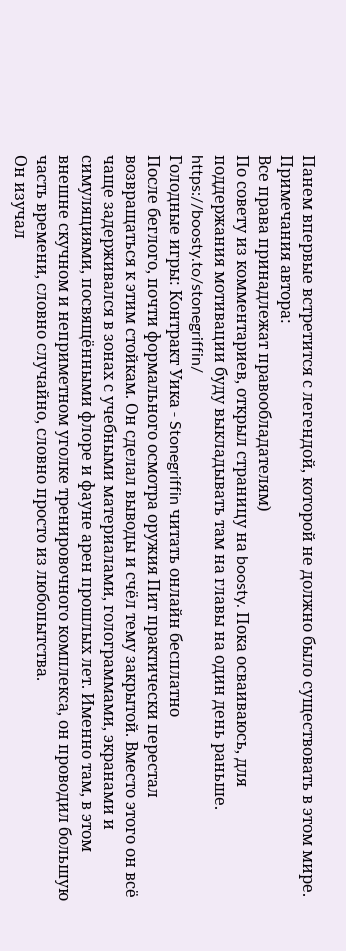Панем впервые встретится с легендой, которой не должно было существовать в этом мире.
Примечания автора:
Все права принадлежат правообладателям)
По совету из комментариев, открыл страницу на boosty. Пока осваиваюсь, для поддержания мотивации буду выкладывать там на главы на один день раньше.
https://boosty.to/stonegriffin/
Голодные игры: Контракт Уика - Stonegriffin читать онлайн бесплатно
После беглого, почти формального осмотра оружия Пит практически перестал возвращаться к этим стойкам. Он сделал выводы и счёл тему закрытой. Вместо этого он всё чаще задерживался в зонах с учебными материалами, голограммами, экранами и симуляциями, посвящёнными флоре и фауне арен прошлых лет. Именно там, в этом внешне скучном и неприметном уголке тренировочного комплекса, он проводил большую часть времени, словно случайно, словно просто из любопытства.
Он изучал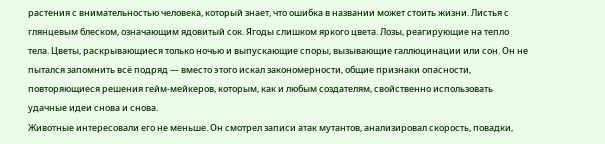растения с внимательностью человека, который знает, что ошибка в названии может стоить жизни. Листья с глянцевым блеском, означающим ядовитый сок. Ягоды слишком яркого цвета. Лозы, реагирующие на тепло тела. Цветы, раскрывающиеся только ночью и выпускающие споры, вызывающие галлюцинации или сон. Он не пытался запомнить всё подряд — вместо этого искал закономерности, общие признаки опасности, повторяющиеся решения гейм-мейкеров, которым, как и любым создателям, свойственно использовать удачные идеи снова и снова.
Животные интересовали его не меньше. Он смотрел записи атак мутантов, анализировал скорость, повадки,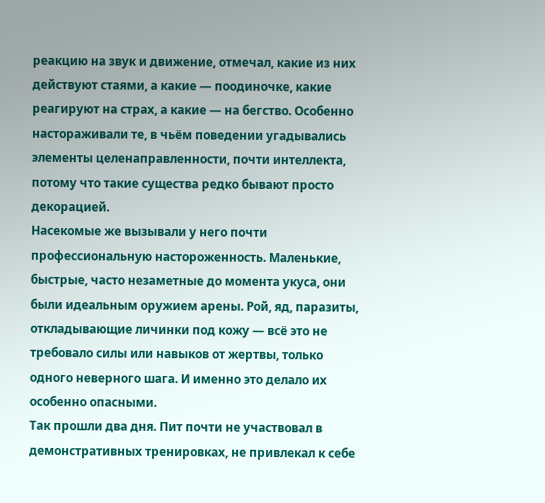реакцию на звук и движение, отмечал, какие из них действуют стаями, а какие — поодиночке, какие реагируют на страх, а какие — на бегство. Особенно настораживали те, в чьём поведении угадывались элементы целенаправленности, почти интеллекта, потому что такие существа редко бывают просто декорацией.
Насекомые же вызывали у него почти профессиональную настороженность. Маленькие, быстрые, часто незаметные до момента укуса, они были идеальным оружием арены. Рой, яд, паразиты, откладывающие личинки под кожу — всё это не требовало силы или навыков от жертвы, только одного неверного шага. И именно это делало их особенно опасными.
Так прошли два дня. Пит почти не участвовал в демонстративных тренировках, не привлекал к себе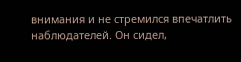внимания и не стремился впечатлить наблюдателей. Он сидел,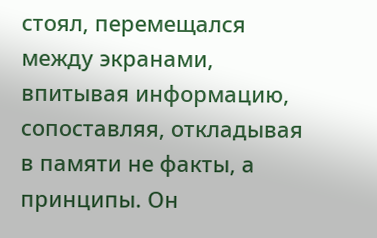стоял, перемещался между экранами, впитывая информацию, сопоставляя, откладывая в памяти не факты, а принципы. Он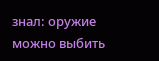знал: оружие можно выбить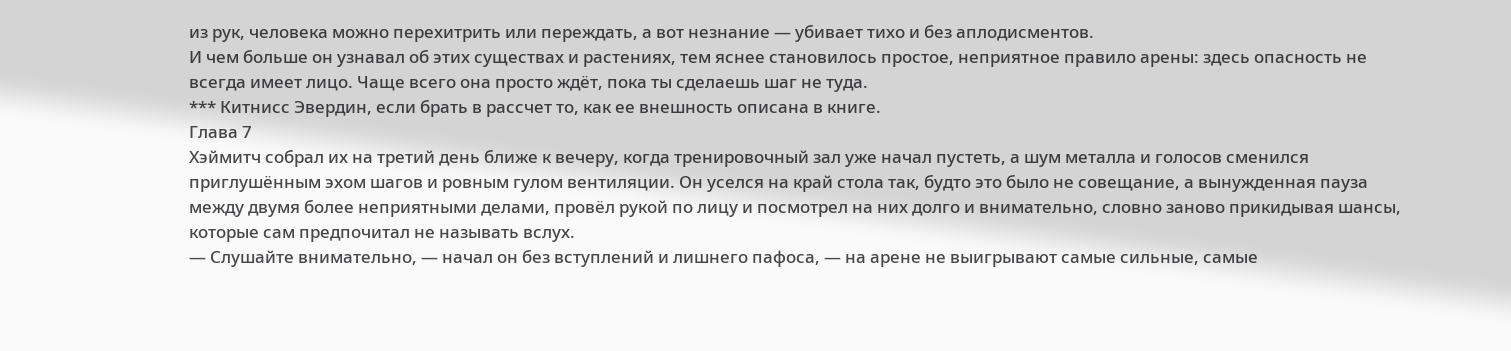из рук, человека можно перехитрить или переждать, а вот незнание — убивает тихо и без аплодисментов.
И чем больше он узнавал об этих существах и растениях, тем яснее становилось простое, неприятное правило арены: здесь опасность не всегда имеет лицо. Чаще всего она просто ждёт, пока ты сделаешь шаг не туда.
*** Китнисс Эвердин, если брать в рассчет то, как ее внешность описана в книге.
Глава 7
Хэймитч собрал их на третий день ближе к вечеру, когда тренировочный зал уже начал пустеть, а шум металла и голосов сменился приглушённым эхом шагов и ровным гулом вентиляции. Он уселся на край стола так, будто это было не совещание, а вынужденная пауза между двумя более неприятными делами, провёл рукой по лицу и посмотрел на них долго и внимательно, словно заново прикидывая шансы, которые сам предпочитал не называть вслух.
— Слушайте внимательно, — начал он без вступлений и лишнего пафоса, — на арене не выигрывают самые сильные, самые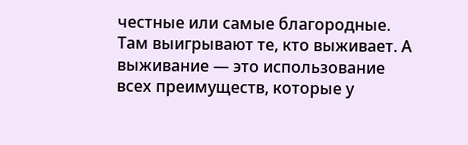честные или самые благородные. Там выигрывают те, кто выживает. А выживание — это использование всех преимуществ, которые у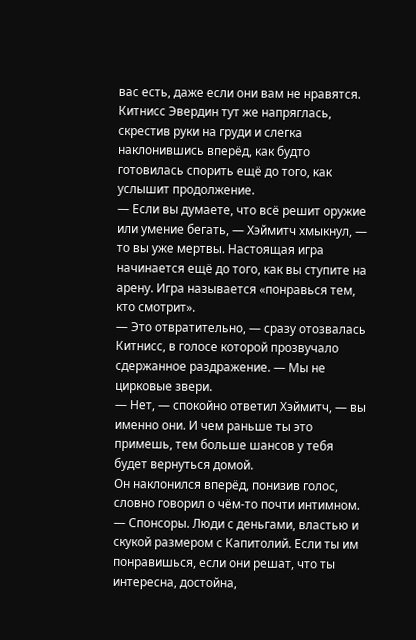вас есть, даже если они вам не нравятся.
Китнисс Эвердин тут же напряглась, скрестив руки на груди и слегка наклонившись вперёд, как будто готовилась спорить ещё до того, как услышит продолжение.
— Если вы думаете, что всё решит оружие или умение бегать, — Хэймитч хмыкнул, — то вы уже мертвы. Настоящая игра начинается ещё до того, как вы ступите на арену. Игра называется «понравься тем, кто смотрит».
— Это отвратительно, — сразу отозвалась Китнисс, в голосе которой прозвучало сдержанное раздражение. — Мы не цирковые звери.
— Нет, — спокойно ответил Хэймитч, — вы именно они. И чем раньше ты это примешь, тем больше шансов у тебя будет вернуться домой.
Он наклонился вперёд, понизив голос, словно говорил о чём-то почти интимном.
— Спонсоры. Люди с деньгами, властью и скукой размером с Капитолий. Если ты им понравишься, если они решат, что ты интересна, достойна,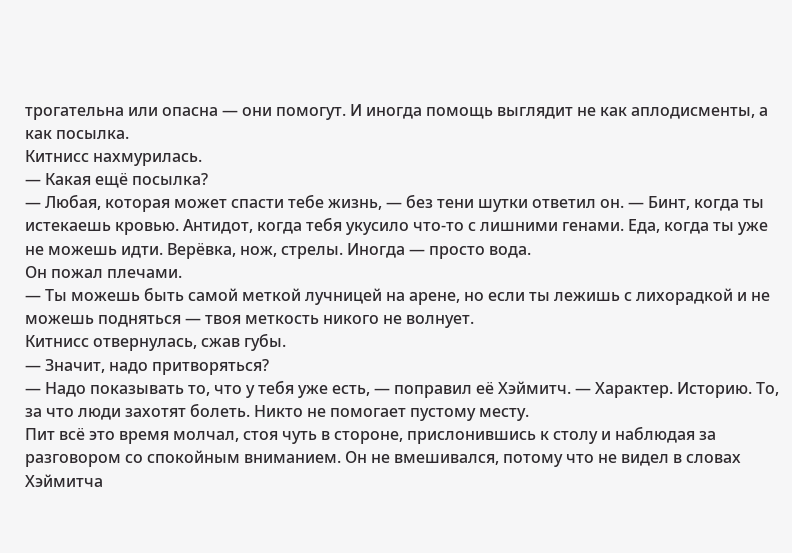трогательна или опасна — они помогут. И иногда помощь выглядит не как аплодисменты, а как посылка.
Китнисс нахмурилась.
— Какая ещё посылка?
— Любая, которая может спасти тебе жизнь, — без тени шутки ответил он. — Бинт, когда ты истекаешь кровью. Антидот, когда тебя укусило что-то с лишними генами. Еда, когда ты уже не можешь идти. Верёвка, нож, стрелы. Иногда — просто вода.
Он пожал плечами.
— Ты можешь быть самой меткой лучницей на арене, но если ты лежишь с лихорадкой и не можешь подняться — твоя меткость никого не волнует.
Китнисс отвернулась, сжав губы.
— Значит, надо притворяться?
— Надо показывать то, что у тебя уже есть, — поправил её Хэймитч. — Характер. Историю. То, за что люди захотят болеть. Никто не помогает пустому месту.
Пит всё это время молчал, стоя чуть в стороне, прислонившись к столу и наблюдая за разговором со спокойным вниманием. Он не вмешивался, потому что не видел в словах Хэймитча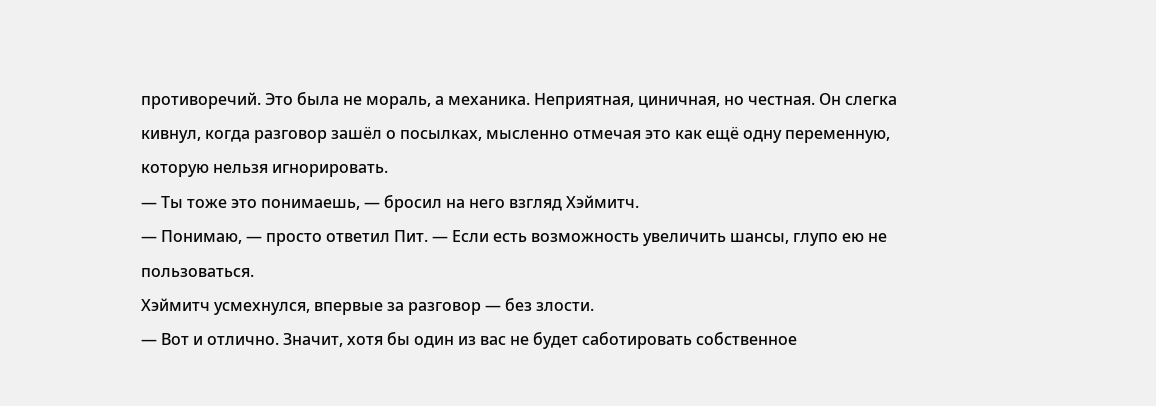противоречий. Это была не мораль, а механика. Неприятная, циничная, но честная. Он слегка кивнул, когда разговор зашёл о посылках, мысленно отмечая это как ещё одну переменную, которую нельзя игнорировать.
— Ты тоже это понимаешь, — бросил на него взгляд Хэймитч.
— Понимаю, — просто ответил Пит. — Если есть возможность увеличить шансы, глупо ею не пользоваться.
Хэймитч усмехнулся, впервые за разговор — без злости.
— Вот и отлично. Значит, хотя бы один из вас не будет саботировать собственное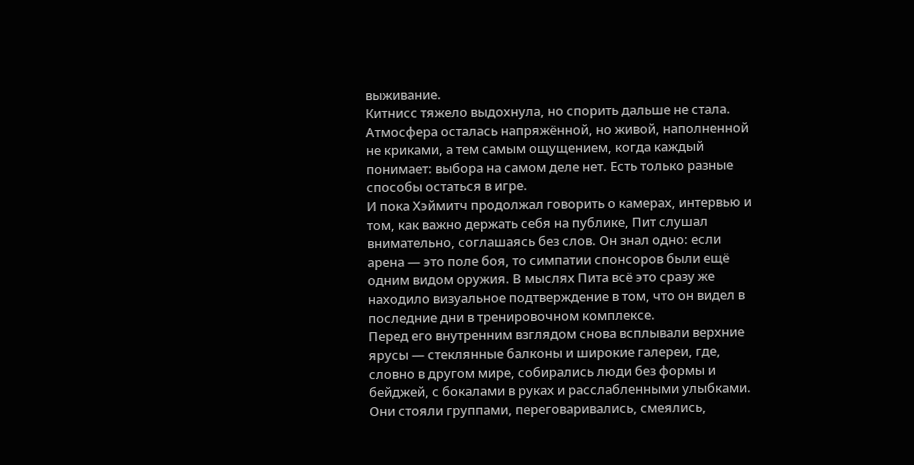выживание.
Китнисс тяжело выдохнула, но спорить дальше не стала. Атмосфера осталась напряжённой, но живой, наполненной не криками, а тем самым ощущением, когда каждый понимает: выбора на самом деле нет. Есть только разные способы остаться в игре.
И пока Хэймитч продолжал говорить о камерах, интервью и том, как важно держать себя на публике, Пит слушал внимательно, соглашаясь без слов. Он знал одно: если арена — это поле боя, то симпатии спонсоров были ещё одним видом оружия. В мыслях Пита всё это сразу же находило визуальное подтверждение в том, что он видел в последние дни в тренировочном комплексе.
Перед его внутренним взглядом снова всплывали верхние ярусы — стеклянные балконы и широкие галереи, где, словно в другом мире, собирались люди без формы и бейджей, с бокалами в руках и расслабленными улыбками. Они стояли группами, переговаривались, смеялись,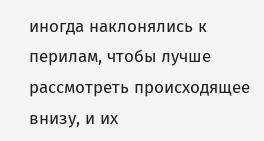иногда наклонялись к перилам, чтобы лучше рассмотреть происходящее внизу, и их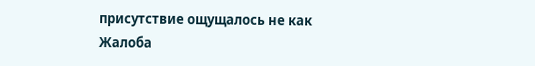присутствие ощущалось не как
Жалоба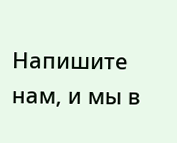Напишите нам, и мы в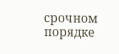срочном порядке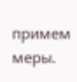примем меры.